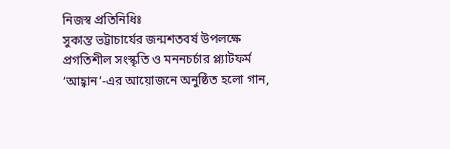নিজস্ব প্রতিনিধিঃ
সুকান্ত ভট্টাচার্যের জন্মশতবর্ষ উপলক্ষে প্রগতিশীল সংস্কৃতি ও মননচর্চার প্ল্যাটফর্ম ‘আহ্বান’-এর আয়োজনে অনুষ্ঠিত হলো গান,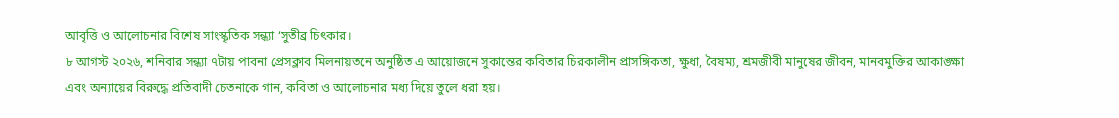আবৃত্তি ও আলোচনার বিশেষ সাংস্কৃতিক সন্ধ্যা ‘সুতীব্র চিৎকার।
৮ আগস্ট ২০২৬, শনিবার সন্ধ্যা ৭টায় পাবনা প্রেসক্লাব মিলনায়তনে অনুষ্ঠিত এ আয়োজনে সুকান্তের কবিতার চিরকালীন প্রাসঙ্গিকতা, ক্ষুধা, বৈষম্য, শ্রমজীবী মানুষের জীবন, মানবমুক্তির আকাঙ্ক্ষা এবং অন্যায়ের বিরুদ্ধে প্রতিবাদী চেতনাকে গান, কবিতা ও আলোচনার মধ্য দিয়ে তুলে ধরা হয়।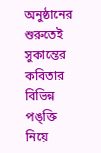অনুষ্ঠানের শুরুতেই সুকান্তের কবিতার বিভিন্ন পঙ্ক্তি নিয়ে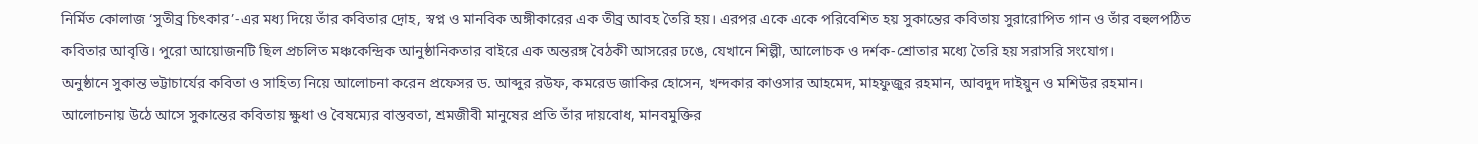নির্মিত কোলাজ ‘সুতীব্র চিৎকার’-এর মধ্য দিয়ে তাঁর কবিতার দ্রোহ, স্বপ্ন ও মানবিক অঙ্গীকারের এক তীব্র আবহ তৈরি হয়। এরপর একে একে পরিবেশিত হয় সুকান্তের কবিতায় সুরারোপিত গান ও তাঁর বহুলপঠিত কবিতার আবৃত্তি। পুরো আয়োজনটি ছিল প্রচলিত মঞ্চকেন্দ্রিক আনুষ্ঠানিকতার বাইরে এক অন্তরঙ্গ বৈঠকী আসরের ঢঙে, যেখানে শিল্পী, আলোচক ও দর্শক-শ্রোতার মধ্যে তৈরি হয় সরাসরি সংযোগ।
অনুষ্ঠানে সুকান্ত ভট্টাচার্যের কবিতা ও সাহিত্য নিয়ে আলোচনা করেন প্রফেসর ড. আব্দুর রউফ, কমরেড জাকির হোসেন, খন্দকার কাওসার আহমেদ, মাহফুজুর রহমান, আবদুদ দাইয়ুন ও মশিউর রহমান। আলোচনায় উঠে আসে সুকান্তের কবিতায় ক্ষুধা ও বৈষম্যের বাস্তবতা, শ্রমজীবী মানুষের প্রতি তাঁর দায়বোধ, মানবমুক্তির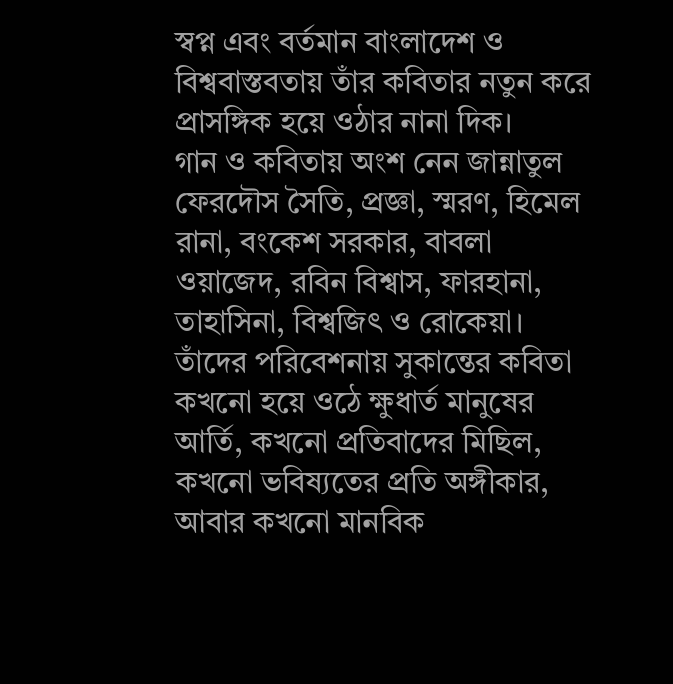স্বপ্ন এবং বর্তমান বাংলাদেশ ও বিশ্ববাস্তবতায় তাঁর কবিতার নতুন করে প্রাসঙ্গিক হয়ে ওঠার নানা দিক।
গান ও কবিতায় অংশ নেন জান্নাতুল ফেরদৌস সৈতি, প্রজ্ঞা, স্মরণ, হিমেল রানা, বংকেশ সরকার, বাবলা ওয়াজেদ, রবিন বিশ্বাস, ফারহানা, তাহাসিনা, বিশ্বজিৎ ও রোকেয়া। তাঁদের পরিবেশনায় সুকান্তের কবিতা কখনো হয়ে ওঠে ক্ষুধার্ত মানুষের আর্তি, কখনো প্রতিবাদের মিছিল, কখনো ভবিষ্যতের প্রতি অঙ্গীকার, আবার কখনো মানবিক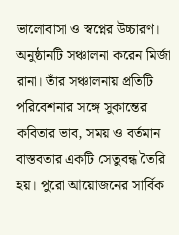ভালোবাসা ও স্বপ্নের উচ্চারণ।
অনুষ্ঠানটি সঞ্চালনা করেন মির্জা রানা। তাঁর সঞ্চালনায় প্রতিটি পরিবেশনার সঙ্গে সুকান্তের কবিতার ভাব, সময় ও বর্তমান বাস্তবতার একটি সেতুবন্ধ তৈরি হয়। পুরো আয়োজনের সার্বিক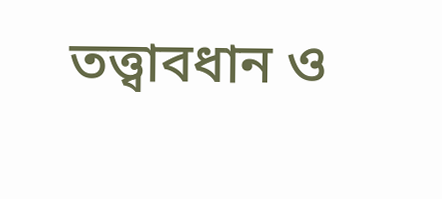তত্ত্বাবধান ও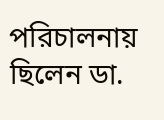পরিচালনায় ছিলেন ডা.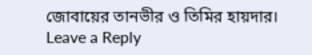জোবায়ের তানভীর ও তিমির হায়দার।
Leave a Reply